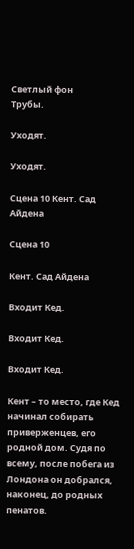Светлый фон
Трубы.

Уходят.

Уходят.

Сцена 10 Кент. Сад Айдена

Сцена 10

Кент. Сад Айдена

Входит Кед.

Входит Кед.

Входит Кед.

Кент – то место, где Кед начинал собирать приверженцев, его родной дом. Судя по всему, после побега из Лондона он добрался, наконец, до родных пенатов.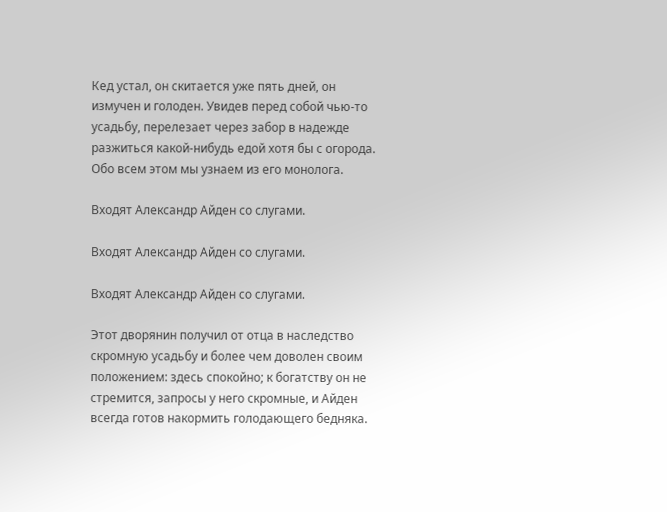Кед устал, он скитается уже пять дней, он измучен и голоден. Увидев перед собой чью-то усадьбу, перелезает через забор в надежде разжиться какой-нибудь едой хотя бы с огорода. Обо всем этом мы узнаем из его монолога.

Входят Александр Айден со слугами.

Входят Александр Айден со слугами.

Входят Александр Айден со слугами.

Этот дворянин получил от отца в наследство скромную усадьбу и более чем доволен своим положением: здесь спокойно; к богатству он не стремится, запросы у него скромные, и Айден всегда готов накормить голодающего бедняка.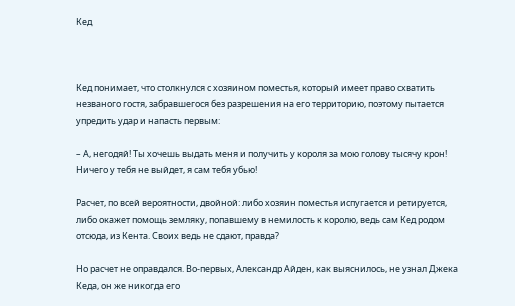Кед



Кед понимает, что столкнулся с хозяином поместья, который имеет право схватить незваного гостя, забравшегося без разрешения на его территорию, поэтому пытается упредить удар и напасть первым:

– А, негодяй! Ты хочешь выдать меня и получить у короля за мою голову тысячу крон! Ничего у тебя не выйдет, я сам тебя убью!

Расчет, по всей вероятности, двойной: либо хозяин поместья испугается и ретируется, либо окажет помощь земляку, попавшему в немилость к королю, ведь сам Кед родом отсюда, из Кента. Своих ведь не сдают, правда?

Но расчет не оправдался. Во-первых, Александр Айден, как выяснилось, не узнал Джека Кеда, он же никогда его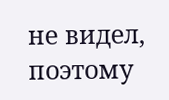не видел, поэтому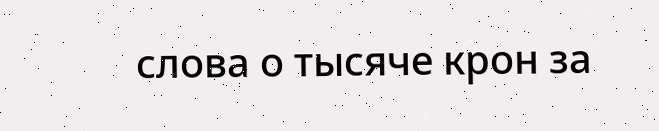слова о тысяче крон за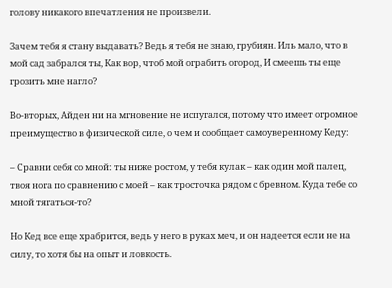голову никакого впечатления не произвели.

Зачем тебя я стану выдавать? Ведь я тебя не знаю, грубиян. Иль мало, что в мой сад забрался ты, Как вор, чтоб мой ограбить огород, И смеешь ты еще грозить мне нагло?

Во-вторых, Айден ни на мгновение не испугался, потому что имеет огромное преимущество в физической силе, о чем и сообщает самоуверенному Кеду:

– Сравни себя со мной: ты ниже ростом, у тебя кулак – как один мой палец, твоя нога по сравнению с моей – как тросточка рядом с бревном. Куда тебе со мной тягаться-то?

Но Кед все еще храбрится, ведь у него в руках меч, и он надеется если не на силу, то хотя бы на опыт и ловкость.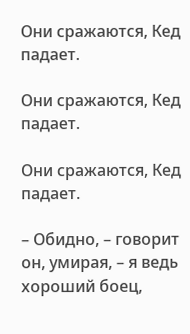Они сражаются, Кед падает.

Они сражаются, Кед падает.

Они сражаются, Кед падает.

– Обидно, – говорит он, умирая, – я ведь хороший боец,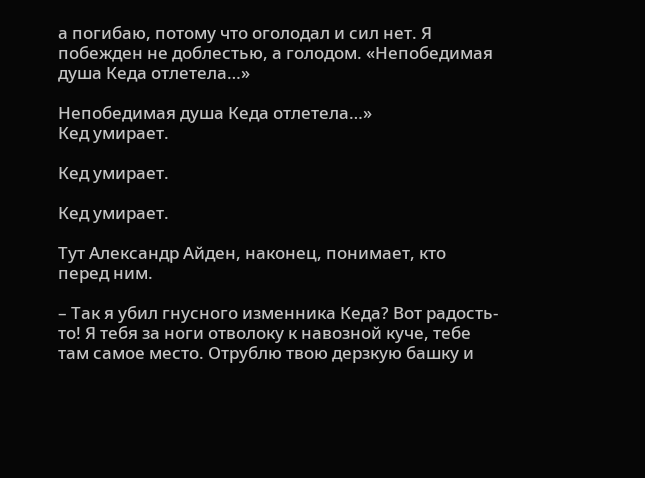а погибаю, потому что оголодал и сил нет. Я побежден не доблестью, а голодом. «Непобедимая душа Кеда отлетела…»

Непобедимая душа Кеда отлетела…»
Кед умирает.

Кед умирает.

Кед умирает.

Тут Александр Айден, наконец, понимает, кто перед ним.

– Так я убил гнусного изменника Кеда? Вот радость-то! Я тебя за ноги отволоку к навозной куче, тебе там самое место. Отрублю твою дерзкую башку и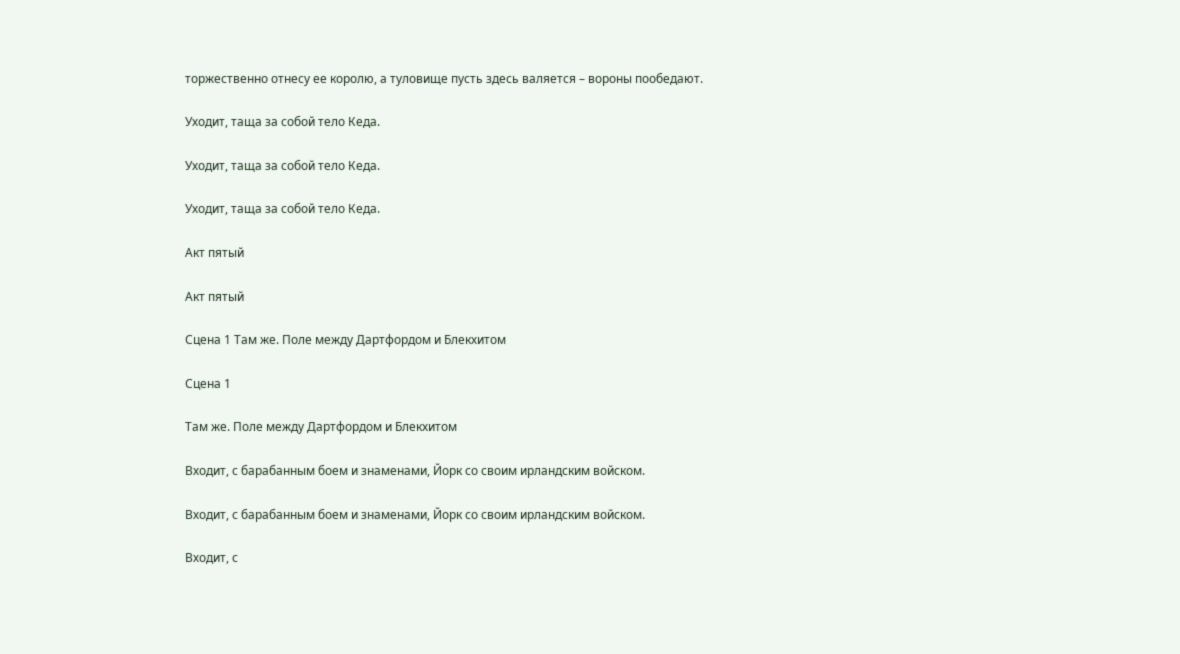торжественно отнесу ее королю, а туловище пусть здесь валяется – вороны пообедают.

Уходит, таща за собой тело Кеда.

Уходит, таща за собой тело Кеда.

Уходит, таща за собой тело Кеда.

Акт пятый

Акт пятый

Сцена 1 Там же. Поле между Дартфордом и Блекхитом

Сцена 1

Там же. Поле между Дартфордом и Блекхитом

Входит, с барабанным боем и знаменами, Йорк со своим ирландским войском.

Входит, с барабанным боем и знаменами, Йорк со своим ирландским войском.

Входит, с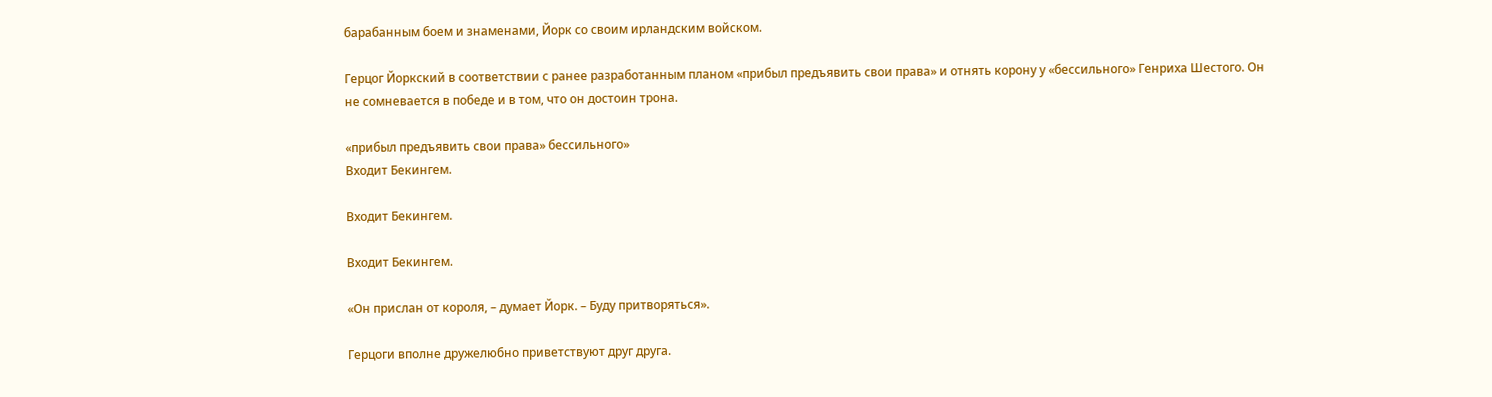барабанным боем и знаменами, Йорк со своим ирландским войском.

Герцог Йоркский в соответствии с ранее разработанным планом «прибыл предъявить свои права» и отнять корону у «бессильного» Генриха Шестого. Он не сомневается в победе и в том, что он достоин трона.

«прибыл предъявить свои права» бессильного»
Входит Бекингем.

Входит Бекингем.

Входит Бекингем.

«Он прислан от короля, – думает Йорк. – Буду притворяться».

Герцоги вполне дружелюбно приветствуют друг друга.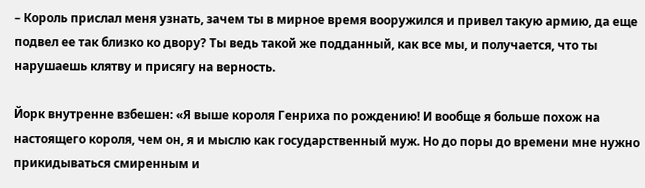– Король прислал меня узнать, зачем ты в мирное время вооружился и привел такую армию, да еще подвел ее так близко ко двору? Ты ведь такой же подданный, как все мы, и получается, что ты нарушаешь клятву и присягу на верность.

Йорк внутренне взбешен: «Я выше короля Генриха по рождению! И вообще я больше похож на настоящего короля, чем он, я и мыслю как государственный муж. Но до поры до времени мне нужно прикидываться смиренным и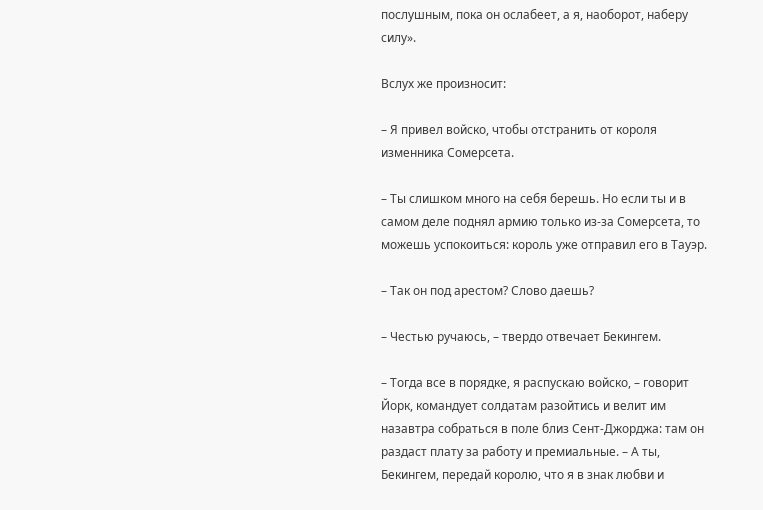послушным, пока он ослабеет, а я, наоборот, наберу силу».

Вслух же произносит:

– Я привел войско, чтобы отстранить от короля изменника Сомерсета.

– Ты слишком много на себя берешь. Но если ты и в самом деле поднял армию только из-за Сомерсета, то можешь успокоиться: король уже отправил его в Тауэр.

– Так он под арестом? Слово даешь?

– Честью ручаюсь, – твердо отвечает Бекингем.

– Тогда все в порядке, я распускаю войско, – говорит Йорк, командует солдатам разойтись и велит им назавтра собраться в поле близ Сент-Джорджа: там он раздаст плату за работу и премиальные. – А ты, Бекингем, передай королю, что я в знак любви и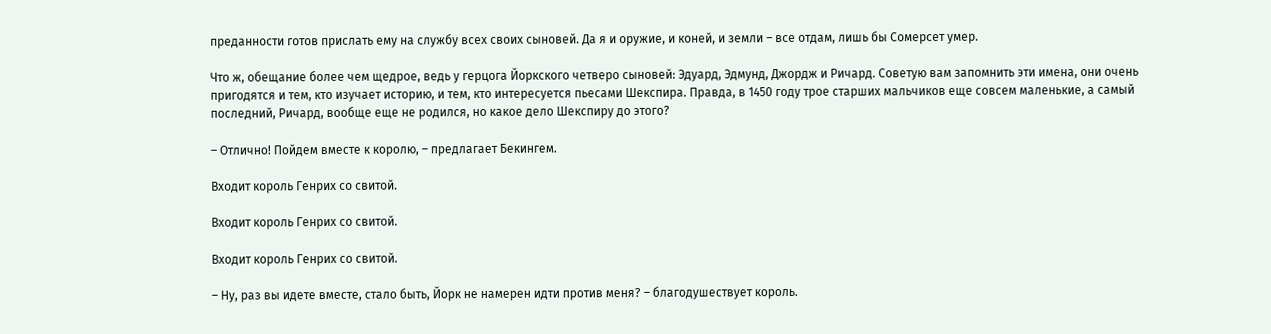преданности готов прислать ему на службу всех своих сыновей. Да я и оружие, и коней, и земли – все отдам, лишь бы Сомерсет умер.

Что ж, обещание более чем щедрое, ведь у герцога Йоркского четверо сыновей: Эдуард, Эдмунд, Джордж и Ричард. Советую вам запомнить эти имена, они очень пригодятся и тем, кто изучает историю, и тем, кто интересуется пьесами Шекспира. Правда, в 1450 году трое старших мальчиков еще совсем маленькие, а самый последний, Ричард, вообще еще не родился, но какое дело Шекспиру до этого?

– Отлично! Пойдем вместе к королю, – предлагает Бекингем.

Входит король Генрих со свитой.

Входит король Генрих со свитой.

Входит король Генрих со свитой.

– Ну, раз вы идете вместе, стало быть, Йорк не намерен идти против меня? – благодушествует король.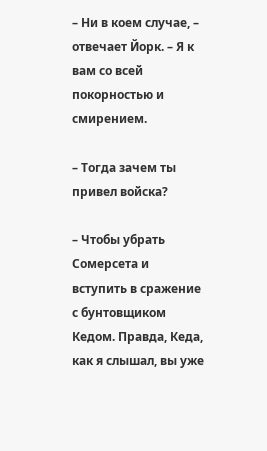– Ни в коем случае, – отвечает Йорк. – Я к вам со всей покорностью и смирением.

– Тогда зачем ты привел войска?

– Чтобы убрать Сомерсета и вступить в сражение с бунтовщиком Кедом. Правда, Кеда, как я слышал, вы уже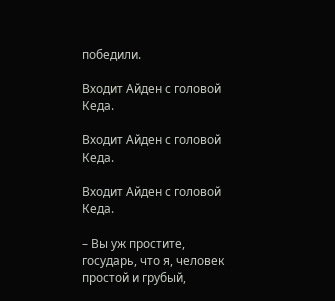победили.

Входит Айден с головой Кеда.

Входит Айден с головой Кеда.

Входит Айден с головой Кеда.

– Вы уж простите, государь, что я, человек простой и грубый,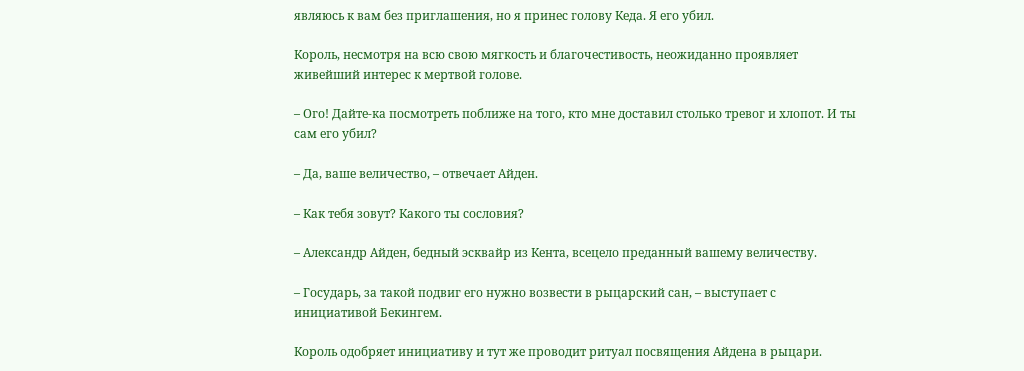являюсь к вам без приглашения, но я принес голову Кеда. Я его убил.

Король, несмотря на всю свою мягкость и благочестивость, неожиданно проявляет живейший интерес к мертвой голове.

– Ого! Дайте-ка посмотреть поближе на того, кто мне доставил столько тревог и хлопот. И ты сам его убил?

– Да, ваше величество, – отвечает Айден.

– Как тебя зовут? Какого ты сословия?

– Александр Айден, бедный эсквайр из Кента, всецело преданный вашему величеству.

– Государь, за такой подвиг его нужно возвести в рыцарский сан, – выступает с инициативой Бекингем.

Король одобряет инициативу и тут же проводит ритуал посвящения Айдена в рыцари.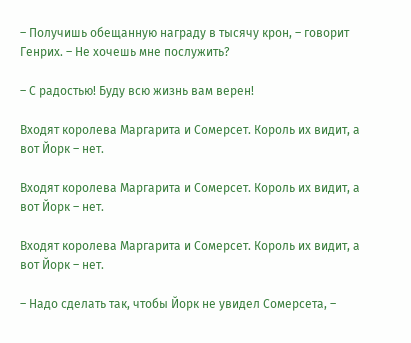– Получишь обещанную награду в тысячу крон, – говорит Генрих. – Не хочешь мне послужить?

– С радостью! Буду всю жизнь вам верен!

Входят королева Маргарита и Сомерсет. Король их видит, а вот Йорк – нет.

Входят королева Маргарита и Сомерсет. Король их видит, а вот Йорк – нет.

Входят королева Маргарита и Сомерсет. Король их видит, а вот Йорк – нет.

– Надо сделать так, чтобы Йорк не увидел Сомерсета, –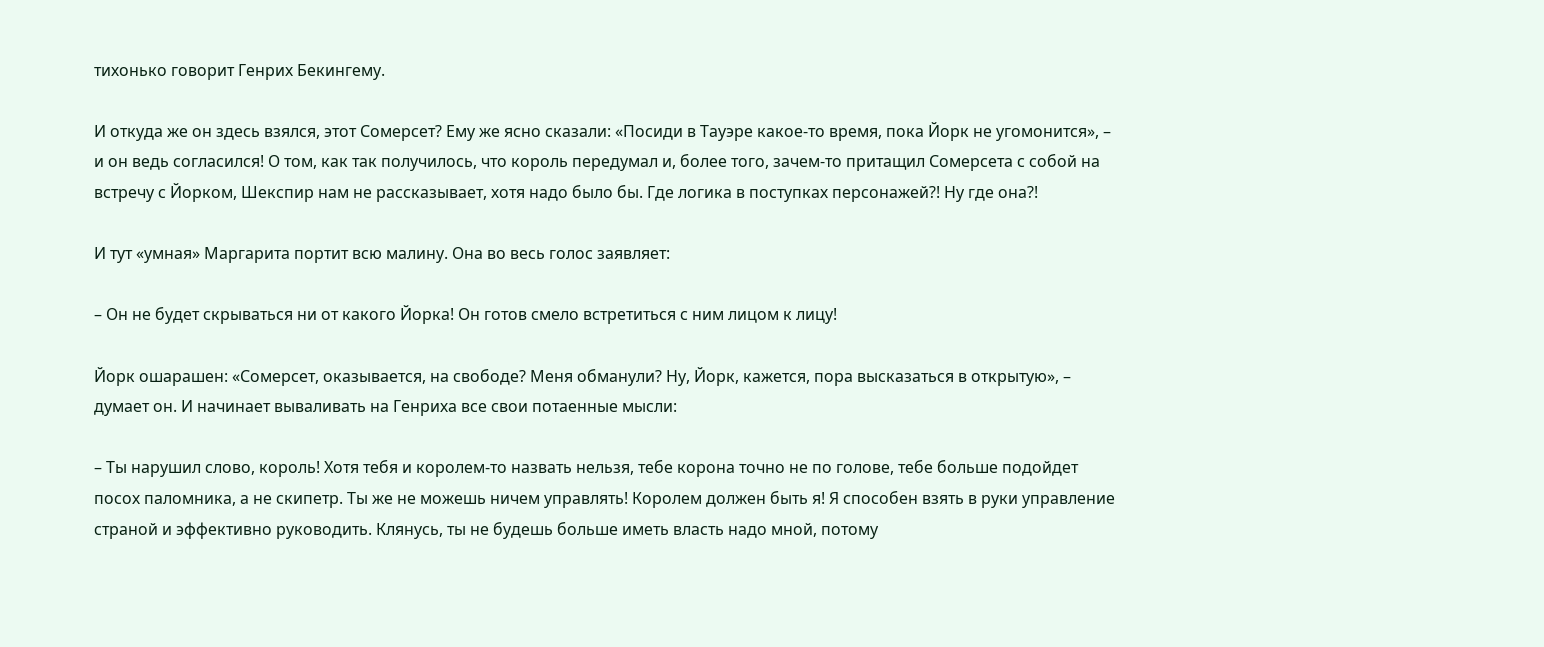тихонько говорит Генрих Бекингему.

И откуда же он здесь взялся, этот Сомерсет? Ему же ясно сказали: «Посиди в Тауэре какое-то время, пока Йорк не угомонится», – и он ведь согласился! О том, как так получилось, что король передумал и, более того, зачем-то притащил Сомерсета с собой на встречу с Йорком, Шекспир нам не рассказывает, хотя надо было бы. Где логика в поступках персонажей?! Ну где она?!

И тут «умная» Маргарита портит всю малину. Она во весь голос заявляет:

– Он не будет скрываться ни от какого Йорка! Он готов смело встретиться с ним лицом к лицу!

Йорк ошарашен: «Сомерсет, оказывается, на свободе? Меня обманули? Ну, Йорк, кажется, пора высказаться в открытую», – думает он. И начинает вываливать на Генриха все свои потаенные мысли:

– Ты нарушил слово, король! Хотя тебя и королем-то назвать нельзя, тебе корона точно не по голове, тебе больше подойдет посох паломника, а не скипетр. Ты же не можешь ничем управлять! Королем должен быть я! Я способен взять в руки управление страной и эффективно руководить. Клянусь, ты не будешь больше иметь власть надо мной, потому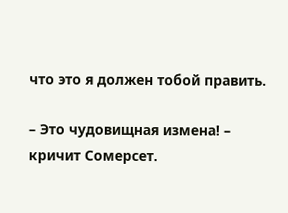что это я должен тобой править.

– Это чудовищная измена! – кричит Сомерсет.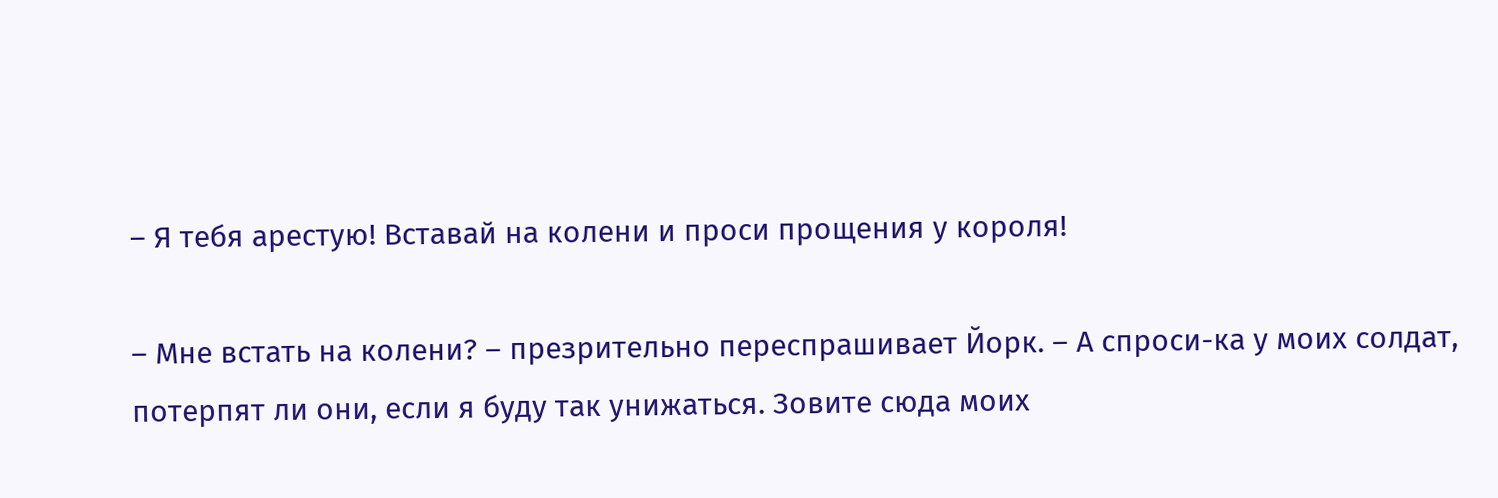– Я тебя арестую! Вставай на колени и проси прощения у короля!

– Мне встать на колени? – презрительно переспрашивает Йорк. – А спроси-ка у моих солдат, потерпят ли они, если я буду так унижаться. Зовите сюда моих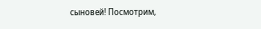сыновей! Посмотрим,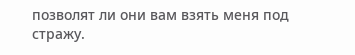позволят ли они вам взять меня под стражу.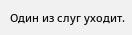Один из слуг уходит.